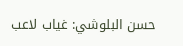حسن البلوشي: غياب لاعب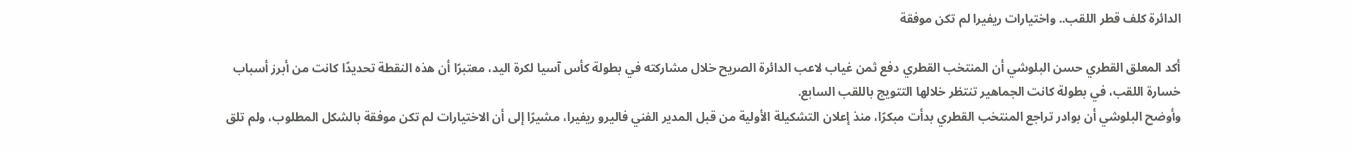الدائرة كلف قطر اللقب.. واختيارات ريفيرا لم تكن موفقة

أكد المعلق القطري حسن البلوشي أن المنتخب القطري دفع ثمن غياب لاعب الدائرة الصريح خلال مشاركته في بطولة كأس آسيا لكرة اليد، معتبرًا أن هذه النقطة تحديدًا كانت من أبرز أسباب خسارة اللقب، في بطولة كانت الجماهير تنتظر خلالها التتويج باللقب السابع.
وأوضح البلوشي أن بوادر تراجع المنتخب القطري بدأت مبكرًا، منذ إعلان التشكيلة الأولية من قبل المدير الفني فاليرو ريفيرا، مشيرًا إلى أن الاختيارات لم تكن موفقة بالشكل المطلوب، ولم تلق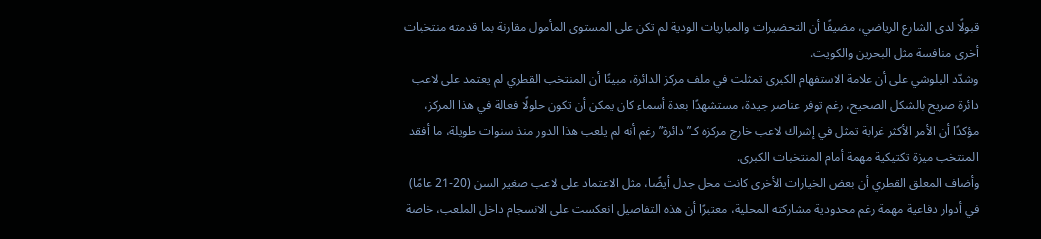قبولًا لدى الشارع الرياضي، مضيفًا أن التحضيرات والمباريات الودية لم تكن على المستوى المأمول مقارنة بما قدمته منتخبات أخرى منافسة مثل البحرين والكويت.
وشدّد البلوشي على أن علامة الاستفهام الكبرى تمثلت في ملف مركز الدائرة، مبينًا أن المنتخب القطري لم يعتمد على لاعب دائرة صريح بالشكل الصحيح، رغم توفر عناصر جيدة، مستشهدًا بعدة أسماء كان يمكن أن تكون حلولًا فعالة في هذا المركز، مؤكدًا أن الأمر الأكثر غرابة تمثل في إشراك لاعب خارج مركزه كـ”دائرة” رغم أنه لم يلعب هذا الدور منذ سنوات طويلة، ما أفقد المنتخب ميزة تكتيكية مهمة أمام المنتخبات الكبرى.
وأضاف المعلق القطري أن بعض الخيارات الأخرى كانت محل جدل أيضًا، مثل الاعتماد على لاعب صغير السن (20-21 عامًا) في أدوار دفاعية مهمة رغم محدودية مشاركته المحلية، معتبرًا أن هذه التفاصيل انعكست على الانسجام داخل الملعب، خاصة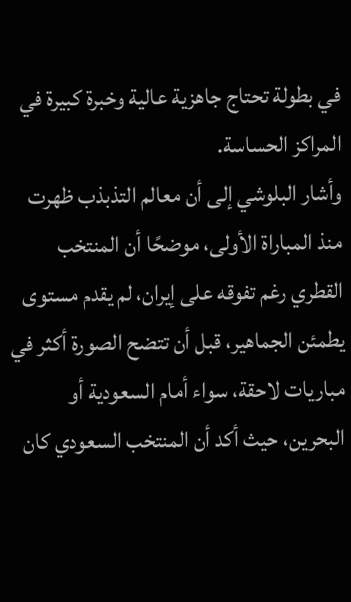في بطولة تحتاج جاهزية عالية وخبرة كبيرة في المراكز الحساسة.
وأشار البلوشي إلى أن معالم التذبذب ظهرت منذ المباراة الأولى، موضحًا أن المنتخب القطري رغم تفوقه على إيران، لم يقدم مستوى يطمئن الجماهير، قبل أن تتضح الصورة أكثر في مباريات لاحقة، سواء أمام السعودية أو البحرين، حيث أكد أن المنتخب السعودي كان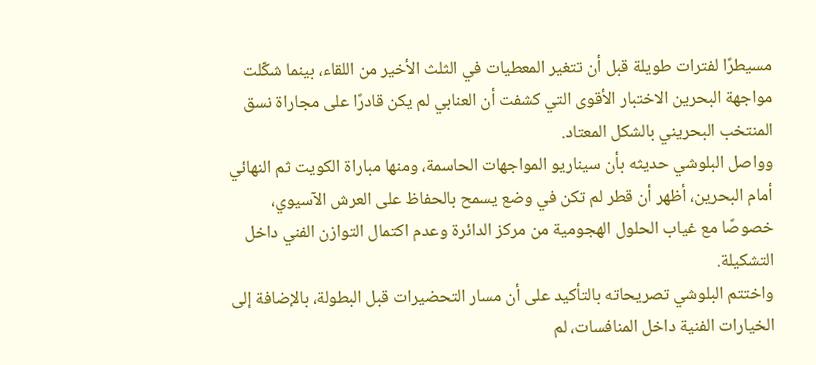مسيطرًا لفترات طويلة قبل أن تتغير المعطيات في الثلث الأخير من اللقاء، بينما شكّلت مواجهة البحرين الاختبار الأقوى التي كشفت أن العنابي لم يكن قادرًا على مجاراة نسق المنتخب البحريني بالشكل المعتاد.
وواصل البلوشي حديثه بأن سيناريو المواجهات الحاسمة، ومنها مباراة الكويت ثم النهائي أمام البحرين، أظهر أن قطر لم تكن في وضع يسمح بالحفاظ على العرش الآسيوي، خصوصًا مع غياب الحلول الهجومية من مركز الدائرة وعدم اكتمال التوازن الفني داخل التشكيلة.
واختتم البلوشي تصريحاته بالتأكيد على أن مسار التحضيرات قبل البطولة، بالإضافة إلى الخيارات الفنية داخل المنافسات، لم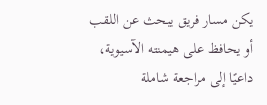يكن مسار فريق يبحث عن اللقب أو يحافظ على هيمنته الآسيوية، داعيًا إلى مراجعة شاملة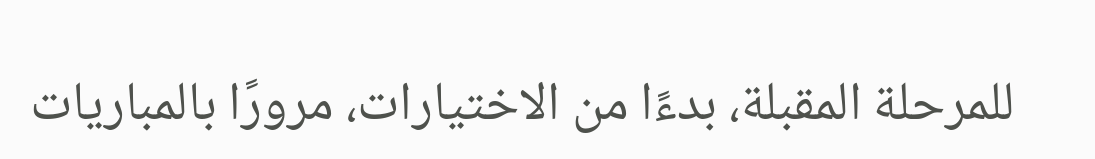للمرحلة المقبلة، بدءًا من الاختيارات، مرورًا بالمباريات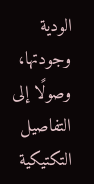الودية وجودتها، وصولًا إلى التفاصيل التكتيكية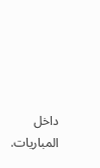داخل المباريات.